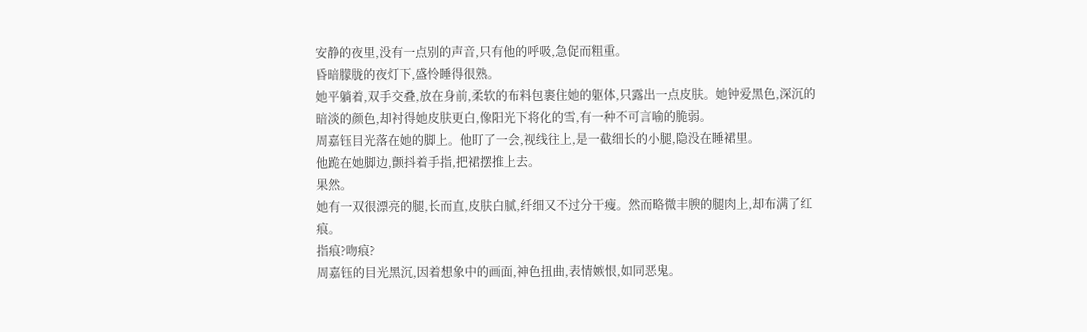安静的夜里,没有一点别的声音,只有他的呼吸,急促而粗重。
昏暗朦胧的夜灯下,盛怜睡得很熟。
她平躺着,双手交叠,放在身前,柔软的布料包裹住她的躯体,只露出一点皮肤。她钟爱黑色,深沉的暗淡的颜色,却衬得她皮肤更白,像阳光下将化的雪,有一种不可言喻的脆弱。
周嘉钰目光落在她的脚上。他盯了一会,视线往上,是一截细长的小腿,隐没在睡裙里。
他跪在她脚边,颤抖着手指,把裙摆推上去。
果然。
她有一双很漂亮的腿,长而直,皮肤白腻,纤细又不过分干瘦。然而略微丰腴的腿肉上,却布满了红痕。
指痕?吻痕?
周嘉钰的目光黑沉,因着想象中的画面,神色扭曲,表情嫉恨,如同恶鬼。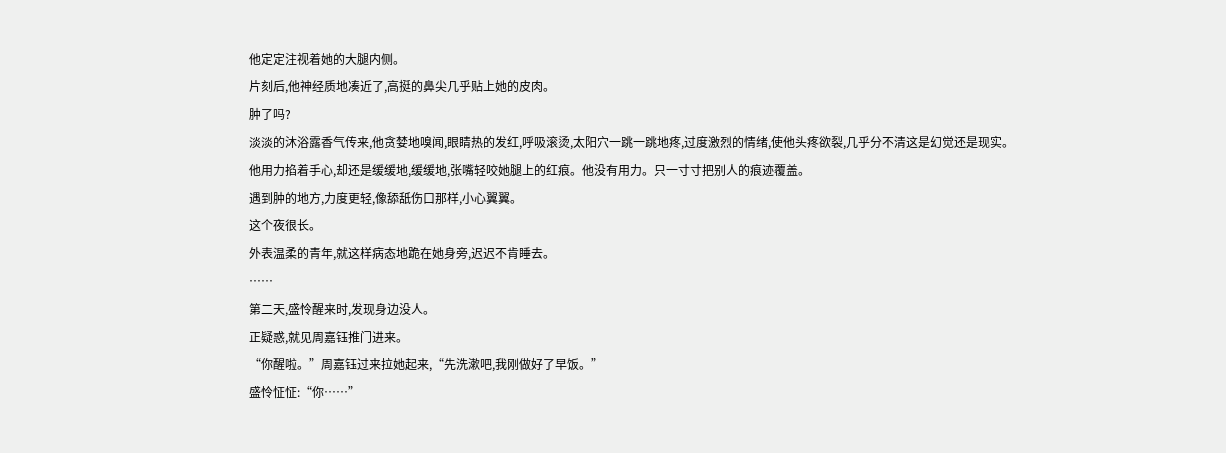他定定注视着她的大腿内侧。
片刻后,他神经质地凑近了,高挺的鼻尖几乎贴上她的皮肉。
肿了吗?
淡淡的沐浴露香气传来,他贪婪地嗅闻,眼睛热的发红,呼吸滚烫,太阳穴一跳一跳地疼,过度激烈的情绪,使他头疼欲裂,几乎分不清这是幻觉还是现实。
他用力掐着手心,却还是缓缓地,缓缓地,张嘴轻咬她腿上的红痕。他没有用力。只一寸寸把别人的痕迹覆盖。
遇到肿的地方,力度更轻,像舔舐伤口那样,小心翼翼。
这个夜很长。
外表温柔的青年,就这样病态地跪在她身旁,迟迟不肯睡去。
……
第二天,盛怜醒来时,发现身边没人。
正疑惑,就见周嘉钰推门进来。
“你醒啦。”周嘉钰过来拉她起来,“先洗漱吧,我刚做好了早饭。”
盛怜怔怔:“你……”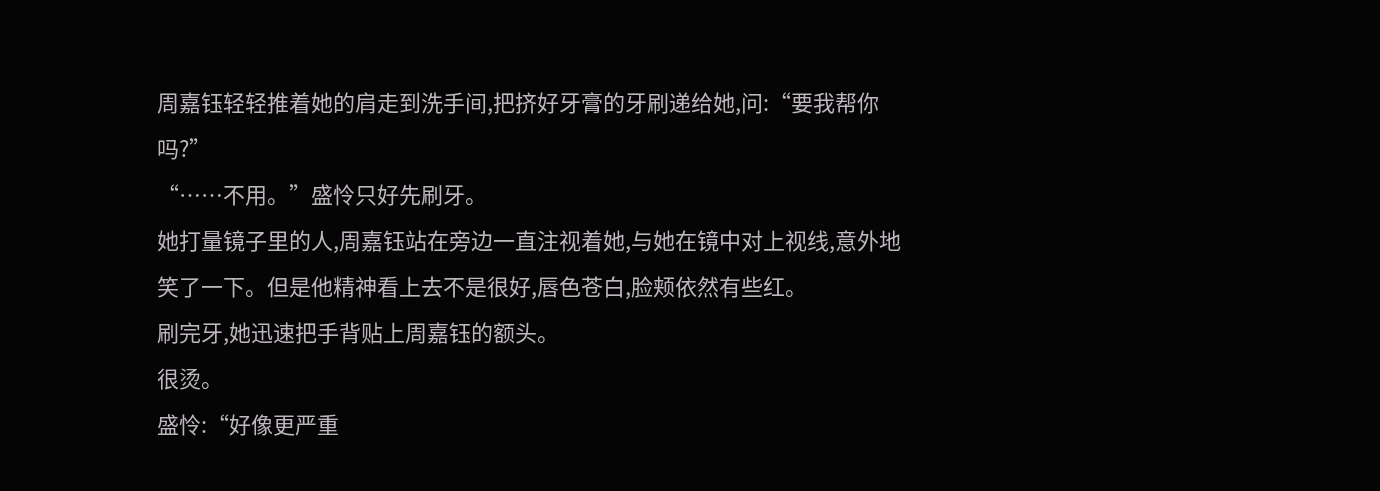周嘉钰轻轻推着她的肩走到洗手间,把挤好牙膏的牙刷递给她,问:“要我帮你吗?”
“……不用。”盛怜只好先刷牙。
她打量镜子里的人,周嘉钰站在旁边一直注视着她,与她在镜中对上视线,意外地笑了一下。但是他精神看上去不是很好,唇色苍白,脸颊依然有些红。
刷完牙,她迅速把手背贴上周嘉钰的额头。
很烫。
盛怜:“好像更严重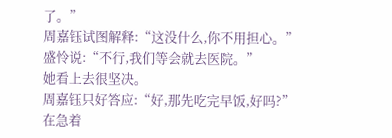了。”
周嘉钰试图解释:“这没什么,你不用担心。”
盛怜说:“不行,我们等会就去医院。”
她看上去很坚决。
周嘉钰只好答应:“好,那先吃完早饭,好吗?”
在急着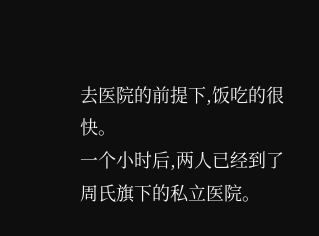去医院的前提下,饭吃的很快。
一个小时后,两人已经到了周氏旗下的私立医院。